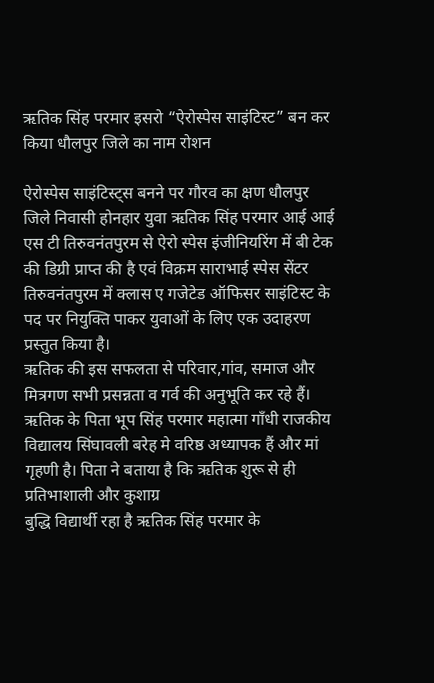ऋतिक सिंह परमार इसरो “ऐरोस्पेस साइंटिस्ट” बन कर किया धौलपुर जिले का नाम रोशन

ऐरोस्पेस साइंटिस्ट्स बनने पर गौरव का क्षण धौलपुर जिले निवासी होनहार युवा ऋतिक सिंह परमार आई आई एस टी तिरुवनंतपुरम से ऐरो स्पेस इंजीनियरिंग में बी टेक की डिग्री प्राप्त की है एवं विक्रम साराभाई स्पेस सेंटर तिरुवनंतपुरम में क्लास ए गजेटेड ऑफिसर साइंटिस्ट के पद पर नियुक्ति पाकर युवाओं के लिए एक उदाहरण प्रस्तुत किया है।
ऋतिक की इस सफलता से परिवार,गांव, समाज और मित्रगण सभी प्रसन्नता व गर्व की अनुभूति कर रहे हैं।
ऋतिक के पिता भूप सिंह परमार महात्मा गाँधी राजकीय विद्यालय सिंघावली बरेह मे वरिष्ठ अध्यापक हैं और मां गृहणी है। पिता ने बताया है कि ऋतिक शुरू से ही प्रतिभाशाली और कुशाग्र
बुद्धि विद्यार्थी रहा है ऋतिक सिंह परमार के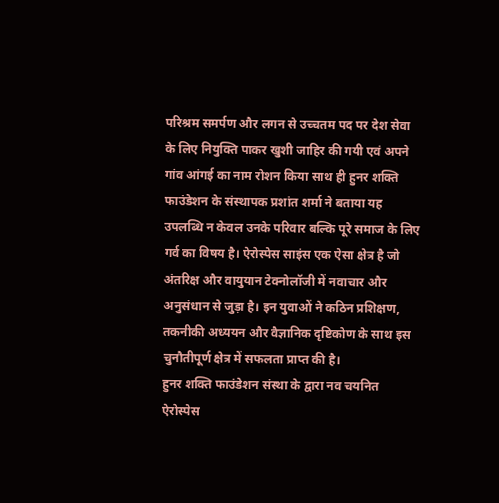परिश्रम समर्पण और लगन से उच्चतम पद पर देश सेवा के लिए नियुक्ति पाकर खुशी जाहिर की गयी एवं अपने गांव आंगई का नाम रोशन किया साथ ही हुनर शक्ति फाउंडेशन के संस्थापक प्रशांत शर्मा ने बताया यह उपलब्धि न केवल उनके परिवार बल्कि पूरे समाज के लिए गर्व का विषय है। ऐरोस्पेस साइंस एक ऐसा क्षेत्र है जो अंतरिक्ष और वायुयान टेक्नोलॉजी में नवाचार और अनुसंधान से जुड़ा है। इन युवाओं ने कठिन प्रशिक्षण, तकनीकी अध्ययन और वैज्ञानिक दृष्टिकोण के साथ इस चुनौतीपूर्ण क्षेत्र में सफलता प्राप्त की है।
हुनर शक्ति फाउंडेशन संस्था के द्वारा नव चयनित ऐरोस्पेस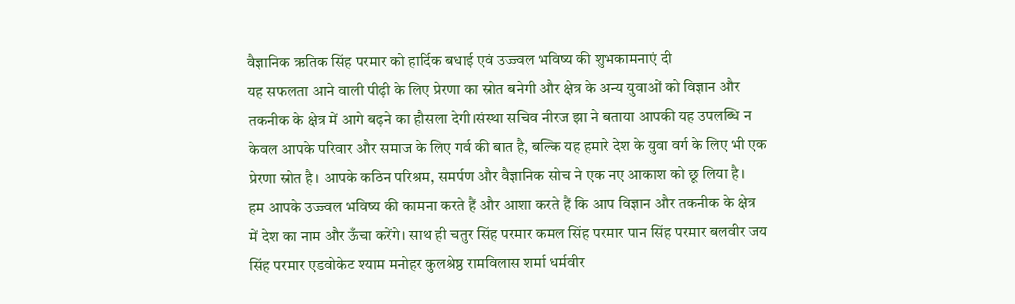वैज्ञानिक ऋतिक सिंह परमार को हार्दिक बधाई एवं उज्ज्वल भविष्य की शुभकामनाएं दी
यह सफलता आने वाली पीढ़ी के लिए प्रेरणा का स्रोत बनेगी और क्षेत्र के अन्य युवाओं को विज्ञान और तकनीक के क्षेत्र में आगे बढ़ने का हौसला देगी।संस्था सचिव नीरज झा ने बताया आपकी यह उपलब्धि न केवल आपके परिवार और समाज के लिए गर्व की बात है, बल्कि यह हमारे देश के युवा वर्ग के लिए भी एक प्रेरणा स्रोत है। आपके कठिन परिश्रम, समर्पण और वैज्ञानिक सोच ने एक नए आकाश को छू लिया है।
हम आपके उज्ज्वल भविष्य की कामना करते हैं और आशा करते हैं कि आप विज्ञान और तकनीक के क्षेत्र में देश का नाम और ऊँचा करेंगे। साथ ही चतुर सिंह परमार कमल सिंह परमार पान सिंह परमार बलवीर जय सिंह परमार एडवोकेट श्याम मनोहर कुलश्रेष्ठ रामविलास शर्मा धर्मवीर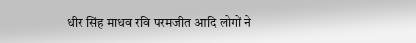धीर सिंह माधव रवि परमजीत आदि लोगों ने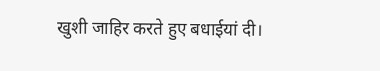खुशी जाहिर करते हुए बधाईयां दी।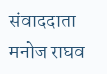संवाददाता मनोज राघव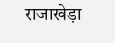राजाखेड़ा